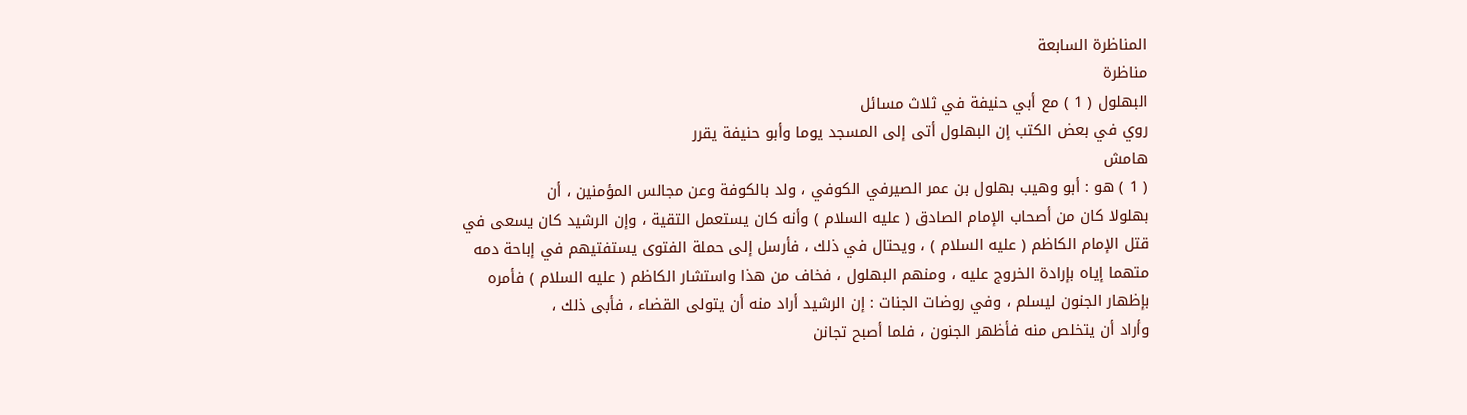المناظرة السابعة
مناظرة
البهلول ( 1 ) مع أبي حنيفة في ثلاث مسائل
روي في بعض الكتب إن البهلول أتى إلى المسجد يوما وأبو حنيفة يقرر
هامش
( 1 ) هو : أبو وهيب بهلول بن عمر الصيرفي الكوفي ، ولد بالكوفة وعن مجالس المؤمنين ، أن
بهلولا كان من أصحاب الإمام الصادق ( عليه السلام ) وأنه كان يستعمل التقية ، وإن الرشيد كان يسعى في
قتل الإمام الكاظم ( عليه السلام ) ، ويحتال في ذلك ، فأرسل إلى حملة الفتوى يستفتيهم في إباحة دمه
متهما إياه بإرادة الخروج عليه ، ومنهم البهلول ، فخاف من هذا واستشار الكاظم ( عليه السلام ) فأمره
بإظهار الجنون ليسلم ، وفي روضات الجنات : إن الرشيد أراد منه أن يتولى القضاء ، فأبى ذلك ،
وأراد أن يتخلص منه فأظهر الجنون ، فلما أصبح تجانن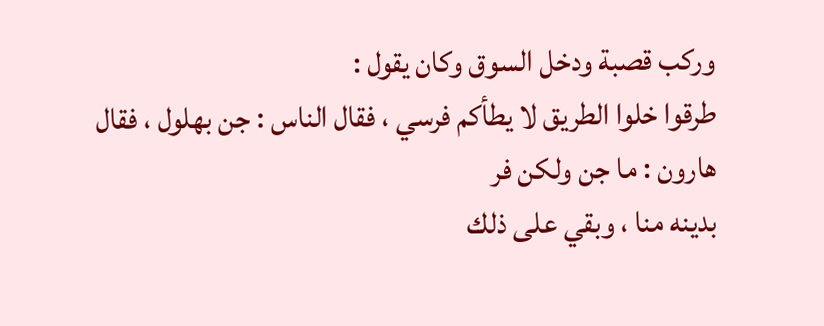وركب قصبة ودخل السوق وكان يقول :
طرقوا خلوا الطريق لا يطأكم فرسي ، فقال الناس : جن بهلول ، فقال هارون : ما جن ولكن فر
بدينه منا ، وبقي على ذلك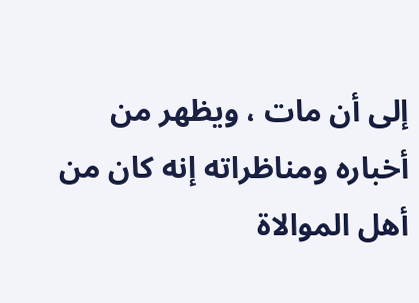إلى أن مات ، ويظهر من أخباره ومناظراته إنه كان من أهل الموالاة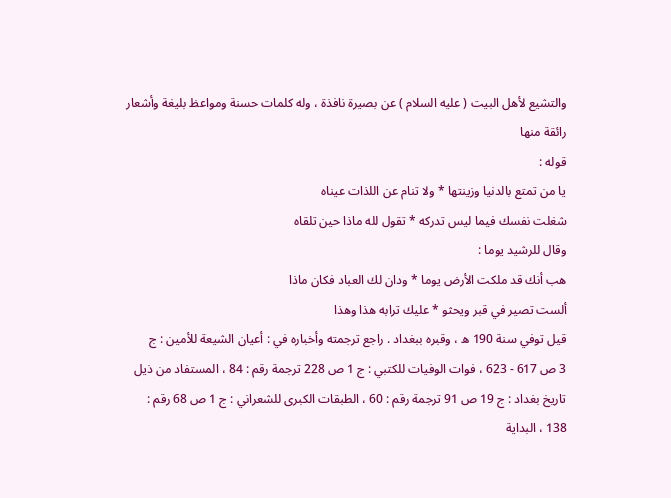والتشيع لأهل البيت ( عليه السلام ) عن بصيرة نافذة ، وله كلمات حسنة ومواعظ بليغة وأشعار رائقة منها
قوله :
يا من تمتع بالدنيا وزينتها * ولا تنام عن اللذات عيناه
شغلت نفسك فيما ليس تدركه * تقول لله ماذا حين تلقاه
وقال للرشيد يوما :
هب أنك قد ملكت الأرض يوما * ودان لك العباد فكان ماذا
ألست تصير في قبر ويحثو * عليك ترابه هذا وهذا
قيل توفي سنة 190 ه ، وقبره ببغداد . راجع ترجمته وأخباره في : أعيان الشيعة للأمين : ج
3 ص 617 - 623 ، فوات الوفيات للكتبي : ج 1 ص 228 ترجمة رقم : 84 ، المستفاد من ذيل
تاريخ بغداد : ج 19 ص 91 ترجمة رقم : 60 ، الطبقات الكبرى للشعراني : ج 1 ص 68 رقم :
138 ، البداية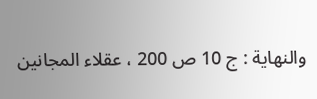والنهاية : ج 10 ص 200 ، عقلاء المجانين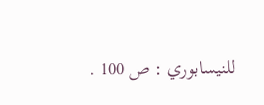للنيسابوري : ص 100 .